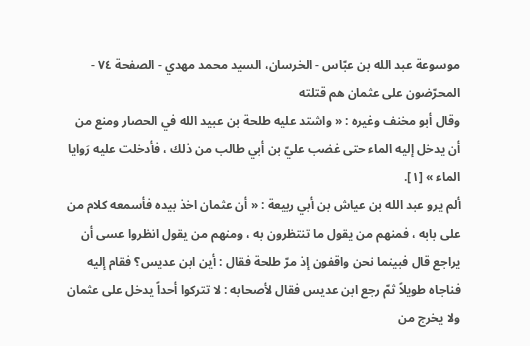موسوعة عبد الله بن عبّاس - الخرسان، السيد محمد مهدي - الصفحة ٧٤ - المحرّضون على عثمان هم قتلته
وقال أبو مخنف وغيره : « واشتد عليه طلحة بن عبيد الله في الحصار ومنع من أن يدخل إليه الماء حتى غضب عليّ بن أبي طالب من ذلك ، فأدخلت عليه رَوايا الماء » [١].
ألم يرو عبد الله بن عياش بن أبي ربيعة : « أن عثمان اخذ بيده فأسمعه كلام من على بابه ، فمنهم من يقول ما تنتظرون به ، ومنهم من يقول انظروا عسى أن يراجع قال فبينما نحن واقفون إذ مرّ طلحة فقال : أين ابن عديس؟ فقام إليه فناجاه طويلاً ثمّ رجع ابن عديس فقال لأصحابه : لا تتركوا أحداً يدخل على عثمان ولا يخرج من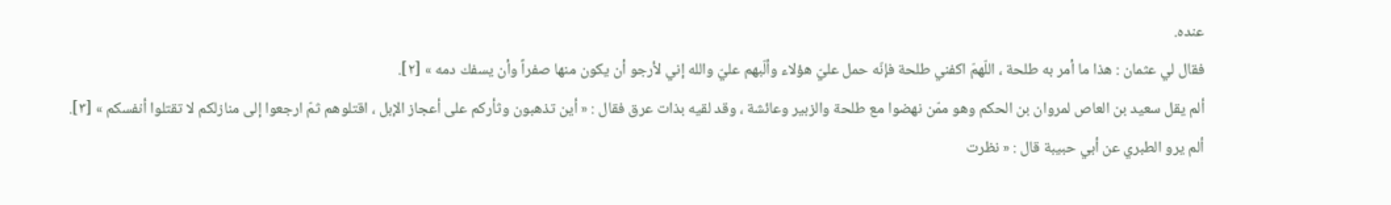عنده.
فقال لي عثمان : هذا ما أمر به طلحة ، اللّهمّ اكفني طلحة فإنّه حمل عليّ هؤلاء وألّبهم عليّ والله إني لأرجو أن يكون منها صفراً وأن يسفك دمه » [٢].
ألم يقل سعيد بن العاص لمروان بن الحكم وهو ممّن نهضوا مع طلحة والزبير وعائشة ، وقد لقيه بذات عرق فقال : « أين تذهبون وثأركم على أعجاز الإبل ، اقتلوهم ثمّ ارجعوا إلى منازلكم لا تقتلوا أنفسكم » [٣].
ألم يرو الطبري عن أبي حبيبة قال : « نظرت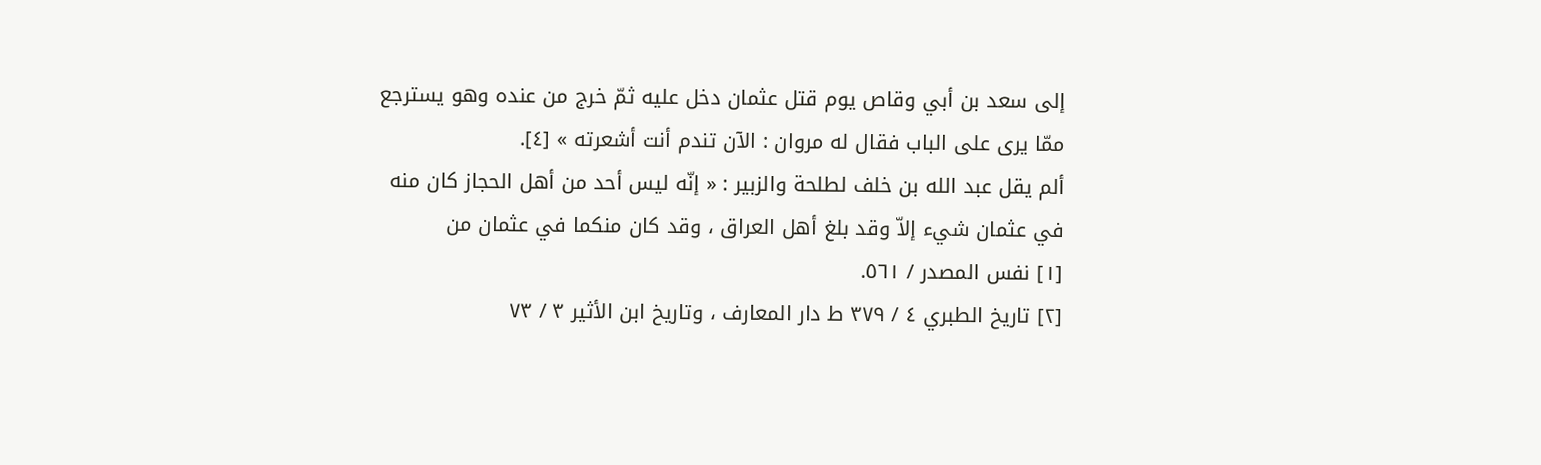إلى سعد بن أبي وقاص يوم قتل عثمان دخل عليه ثمّ خرج من عنده وهو يسترجع ممّا يرى على الباب فقال له مروان : الآن تندم أنت أشعرته » [٤].
ألم يقل عبد الله بن خلف لطلحة والزبير : « إنّه ليس أحد من أهل الحجاز كان منه في عثمان شيء إلاّ وقد بلغ أهل العراق ، وقد كان منكما في عثمان من
[١] نفس المصدر / ٥٦١.
[٢] تاريخ الطبري ٤ / ٣٧٩ ط دار المعارف ، وتاريخ ابن الأثير ٣ / ٧٣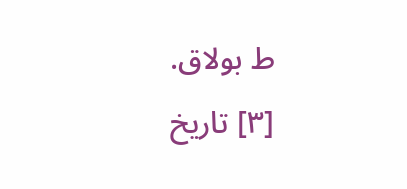ط بولاق.
[٣] تاريخ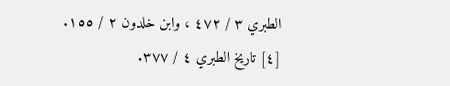الطبري ٣ / ٤٧٢ ، وابن خلدون ٢ / ١٥٥.
[٤] تاريخ الطبري ٤ / ٣٧٧.